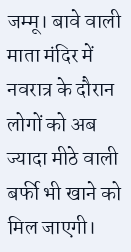जम्मू। बावे वाली माता मंदिर में नवरात्र के दौरान लोगों को अब ज्यादा मीठे वाली बर्फी भी खाने को मिल जाएगी।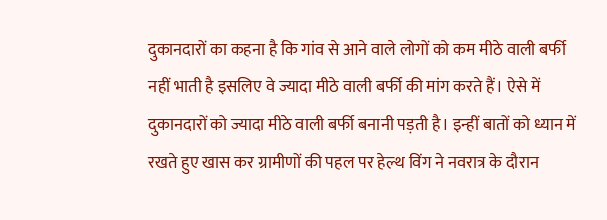दुकानदारों का कहना है कि गांव से आने वाले लोगों को कम मीठे वाली बर्फी नहीं भाती है इसलिए वे ज्यादा मीठे वाली बर्फी की मांग करते हैं। ऐसे में दुकानदारों को ज्यादा मीठे वाली बर्फी बनानी पड़ती है। इन्हीं बातों को ध्यान में रखते हुए खास कर ग्रामीणों की पहल पर हेल्थ विंग ने नवरात्र के दौरान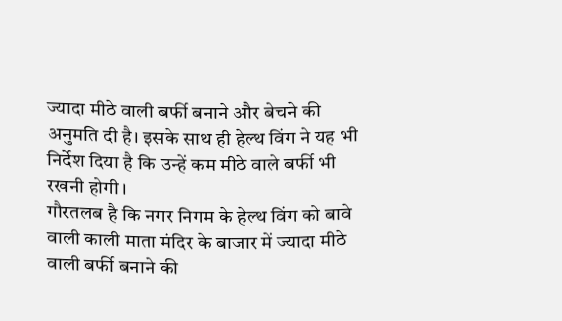ज्यादा मीठे वाली बर्फी बनाने और बेचने की अनुमति दी है। इसके साथ ही हेल्थ विंग ने यह भी निर्देश दिया है कि उन्हें कम मीठे वाले बर्फी भी रखनी होगी।
गौरतलब है कि नगर निगम के हेल्थ विंग को बावे वाली काली माता मंदिर के बाजार में ज्यादा मीठे वाली बर्फी बनाने की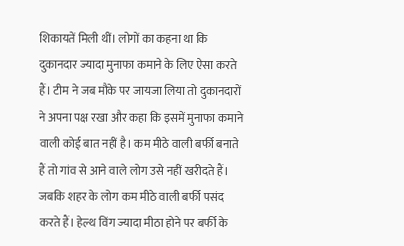शिकायतें मिली थीं। लोगों का कहना था कि दुकानदार ज्यादा मुनाफा कमाने के लिए ऐसा करते हैं। टीम ने जब मौके पर जायजा लिया तो दुकानदारों ने अपना पक्ष रखा और कहा कि इसमें मुनाफा कमाने वाली कोई बात नहीं है। कम मीठे वाली बर्फी बनाते हैं तो गांव से आने वाले लोग उसे नहीं खरीदते हैं। जबकि शहर के लोग कम मीठे वाली बर्फी पसंद करते हैं। हेल्थ विंग ज्यादा मीठा होने पर बर्फी के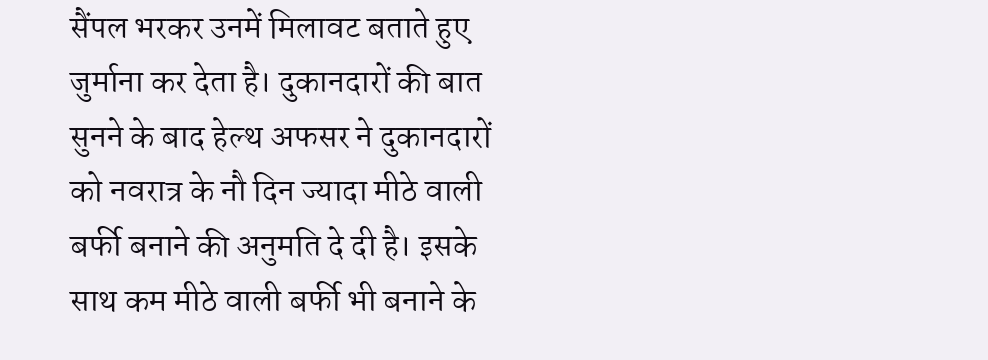सैंपल भरकर उनमें मिलावट बताते हुए जुर्माना कर देता है। दुकानदारों की बात सुनने के बाद हेल्थ अफसर ने दुकानदारों को नवरात्र के नौ दिन ज्यादा मीठे वाली बर्फी बनाने की अनुमति दे दी है। इसके साथ कम मीठे वाली बर्फी भी बनाने के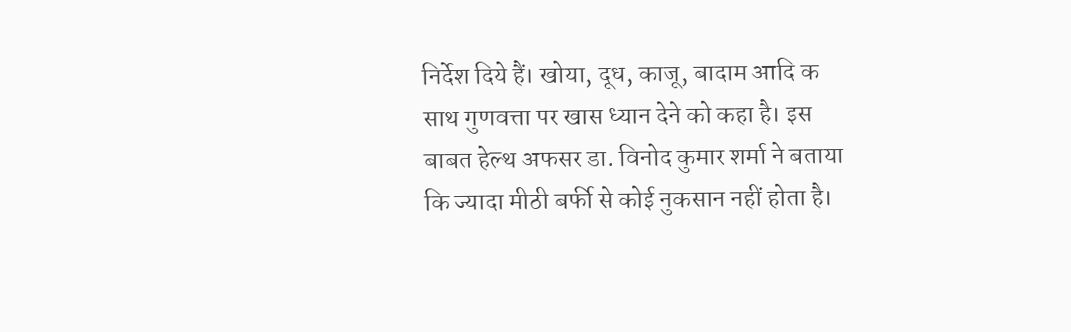निर्देश दिये हैं। खोया, दूध, काजू, बादाम आदि क साथ गुणवत्ता पर खास ध्यान देने को कहा है। इस बाबत हेल्थ अफसर डा. विनोद कुमार शर्मा ने बताया कि ज्यादा मीठी बर्फी से कोई नुकसान नहीं होता है।